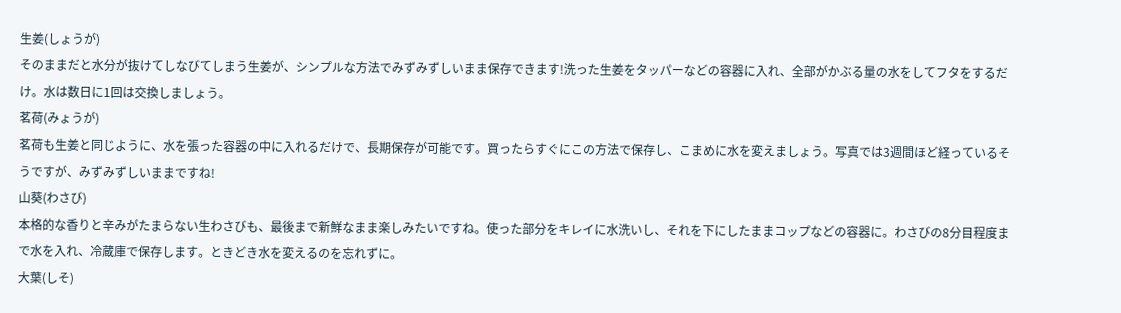生姜(しょうが)
そのままだと水分が抜けてしなびてしまう生姜が、シンプルな方法でみずみずしいまま保存できます!洗った生姜をタッパーなどの容器に入れ、全部がかぶる量の水をしてフタをするだけ。水は数日に1回は交換しましょう。
茗荷(みょうが)
茗荷も生姜と同じように、水を張った容器の中に入れるだけで、長期保存が可能です。買ったらすぐにこの方法で保存し、こまめに水を変えましょう。写真では3週間ほど経っているそうですが、みずみずしいままですね!
山葵(わさび)
本格的な香りと辛みがたまらない生わさびも、最後まで新鮮なまま楽しみたいですね。使った部分をキレイに水洗いし、それを下にしたままコップなどの容器に。わさびの8分目程度まで水を入れ、冷蔵庫で保存します。ときどき水を変えるのを忘れずに。
大葉(しそ)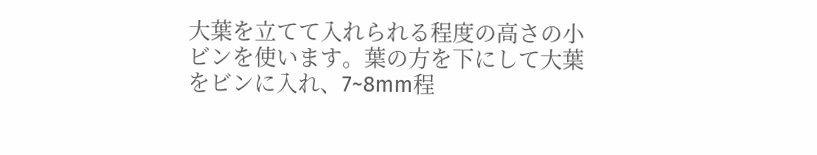大葉を立てて入れられる程度の高さの小ビンを使います。葉の方を下にして大葉をビンに入れ、7~8mm程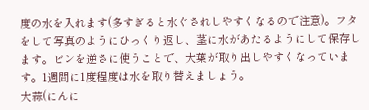度の水を入れます(多すぎると水ぐされしやすくなるので注意)。フタをして写真のようにひっくり返し、茎に水があたるようにして保存します。ビンを逆さに使うことで、大葉が取り出しやすくなっています。1週間に1度程度は水を取り替えましょう。
大蒜(にんに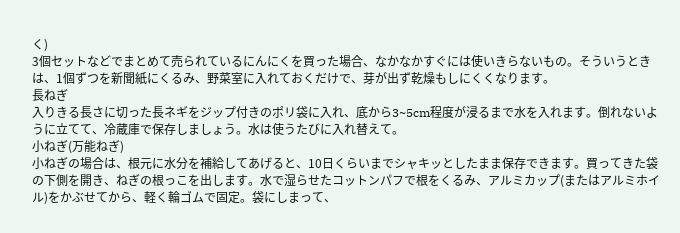く)
3個セットなどでまとめて売られているにんにくを買った場合、なかなかすぐには使いきらないもの。そういうときは、1個ずつを新聞紙にくるみ、野菜室に入れておくだけで、芽が出ず乾燥もしにくくなります。
長ねぎ
入りきる長さに切った長ネギをジップ付きのポリ袋に入れ、底から3~5cm程度が浸るまで水を入れます。倒れないように立てて、冷蔵庫で保存しましょう。水は使うたびに入れ替えて。
小ねぎ(万能ねぎ)
小ねぎの場合は、根元に水分を補給してあげると、10日くらいまでシャキッとしたまま保存できます。買ってきた袋の下側を開き、ねぎの根っこを出します。水で湿らせたコットンパフで根をくるみ、アルミカップ(またはアルミホイル)をかぶせてから、軽く輪ゴムで固定。袋にしまって、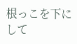根っこを下にして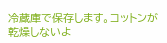冷蔵庫で保存します。コットンが乾燥しないよ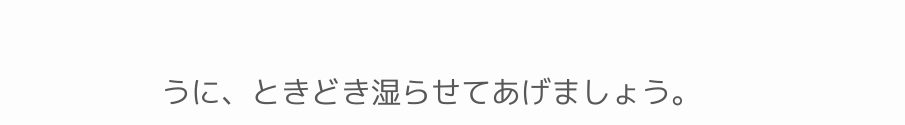うに、ときどき湿らせてあげましょう。